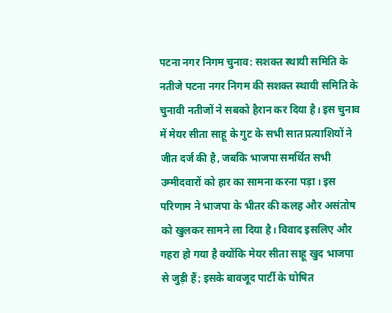पटना नगर निगम चुनाव: सशक्त स्थायी समिति के नतीजे पटना नगर निगम की सशक्त स्थायी समिति के चुनावी नतीजों ने सबको हैरान कर दिया है। इस चुनाव में मेयर सीता साहू के गुट के सभी सात प्रत्याशियों ने जीत दर्ज की है, जबकि भाजपा समर्थित सभी उम्मीदवारों को हार का सामना करना पड़ा। इस परिणाम ने भाजपा के भीतर की कलह और असंतोष को खुलकर सामने ला दिया है। विवाद इसलिए और गहरा हो गया है क्योंकि मेयर सीता साहू खुद भाजपा से जुड़ी हैं; इसके बावजूद पार्टी के घोषित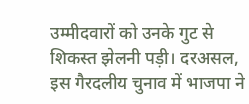उम्मीदवारों को उनके गुट से शिकस्त झेलनी पड़ी। दरअसल, इस गैरदलीय चुनाव में भाजपा ने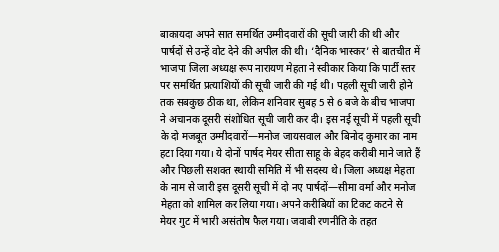बाकायदा अपने सात समर्थित उम्मीदवारों की सूची जारी की थी और पार्षदों से उन्हें वोट देने की अपील की थी। ‘दैनिक भास्कर’ से बातचीत में भाजपा जिला अध्यक्ष रूप नारायण मेहता ने स्वीकार किया कि पार्टी स्तर पर समर्थित प्रत्याशियों की सूची जारी की गई थी। पहली सूची जारी होने तक सबकुछ ठीक था, लेकिन शनिवार सुबह 5 से 6 बजे के बीच भाजपा ने अचानक दूसरी संशोधित सूची जारी कर दी। इस नई सूची में पहली सूची के दो मजबूत उम्मीदवारों—मनोज जायसवाल और बिनोद कुमार का नाम हटा दिया गया। ये दोनों पार्षद मेयर सीता साहू के बेहद करीबी माने जाते हैं और पिछली सशक्त स्थायी समिति में भी सदस्य थे। जिला अध्यक्ष मेहता के नाम से जारी इस दूसरी सूची में दो नए पार्षदों—सीमा वर्मा और मनोज मेहता को शामिल कर लिया गया। अपने करीबियों का टिकट कटने से मेयर गुट में भारी असंतोष फैल गया। जवाबी रणनीति के तहत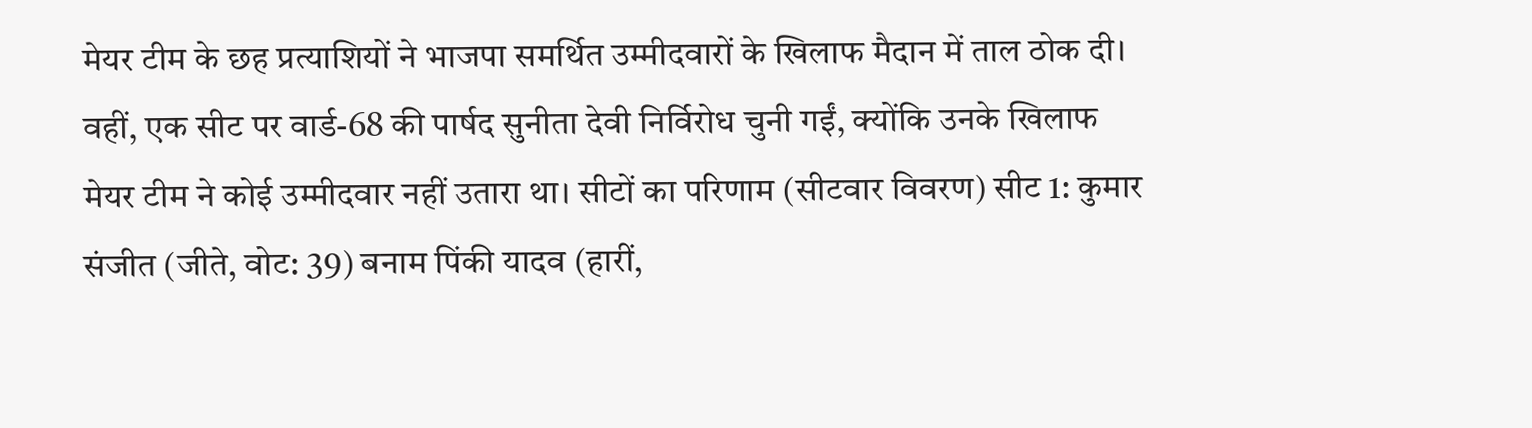मेयर टीम के छह प्रत्याशियों ने भाजपा समर्थित उम्मीदवारों के खिलाफ मैदान में ताल ठोक दी। वहीं, एक सीट पर वार्ड-68 की पार्षद सुनीता देवी निर्विरोध चुनी गईं, क्योंकि उनके खिलाफ मेयर टीम ने कोई उम्मीदवार नहीं उतारा था। सीटों का परिणाम (सीटवार विवरण) सीट 1: कुमार संजीत (जीते, वोट: 39) बनाम पिंकी यादव (हारीं,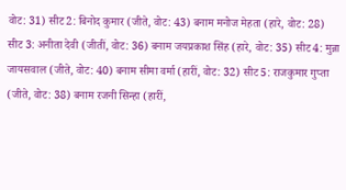वोट: 31) सीट 2: बिनोद कुमार (जीते, वोट: 43) बनाम मनोज मेहता (हारे, वोट: 28) सीट 3: अनीता देवी (जीतीं, वोट: 36) बनाम जयप्रकाश सिंह (हारे, वोट: 35) सीट 4: मुन्ना जायसवाल (जीते, वोट: 40) बनाम सीमा वर्मा (हारीं, वोट: 32) सीट 5: राजकुमार गुप्ता (जीते, वोट: 38) बनाम रजनी सिन्हा (हारीं,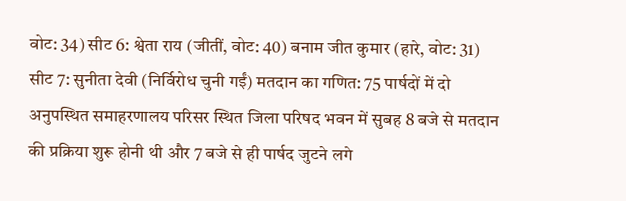वोट: 34) सीट 6: श्वेता राय (जीतीं, वोट: 40) बनाम जीत कुमार (हारे, वोट: 31) सीट 7: सुनीता देवी (निर्विरोध चुनी गईं) मतदान का गणित: 75 पार्षदों में दो अनुपस्थित समाहरणालय परिसर स्थित जिला परिषद भवन में सुबह 8 बजे से मतदान की प्रक्रिया शुरू होनी थी और 7 बजे से ही पार्षद जुटने लगे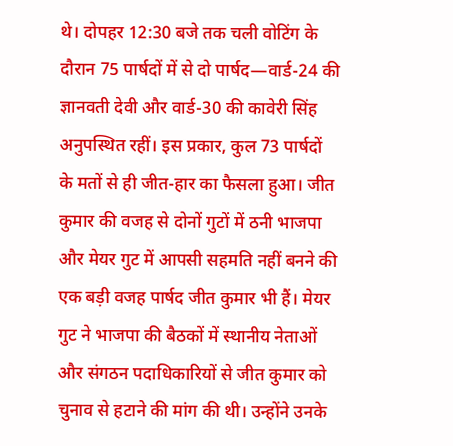थे। दोपहर 12:30 बजे तक चली वोटिंग के दौरान 75 पार्षदों में से दो पार्षद—वार्ड-24 की ज्ञानवती देवी और वार्ड-30 की कावेरी सिंह अनुपस्थित रहीं। इस प्रकार, कुल 73 पार्षदों के मतों से ही जीत-हार का फैसला हुआ। जीत कुमार की वजह से दोनों गुटों में ठनी भाजपा और मेयर गुट में आपसी सहमति नहीं बनने की एक बड़ी वजह पार्षद जीत कुमार भी हैं। मेयर गुट ने भाजपा की बैठकों में स्थानीय नेताओं और संगठन पदाधिकारियों से जीत कुमार को चुनाव से हटाने की मांग की थी। उन्होंने उनके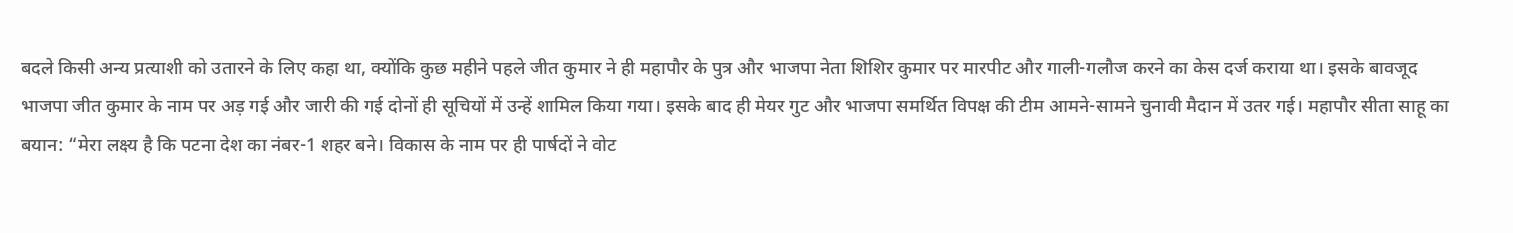बदले किसी अन्य प्रत्याशी को उतारने के लिए कहा था, क्योंकि कुछ महीने पहले जीत कुमार ने ही महापौर के पुत्र और भाजपा नेता शिशिर कुमार पर मारपीट और गाली-गलौज करने का केस दर्ज कराया था। इसके बावजूद भाजपा जीत कुमार के नाम पर अड़ गई और जारी की गई दोनों ही सूचियों में उन्हें शामिल किया गया। इसके बाद ही मेयर गुट और भाजपा समर्थित विपक्ष की टीम आमने-सामने चुनावी मैदान में उतर गई। महापौर सीता साहू का बयान: “मेरा लक्ष्य है कि पटना देश का नंबर-1 शहर बने। विकास के नाम पर ही पार्षदों ने वोट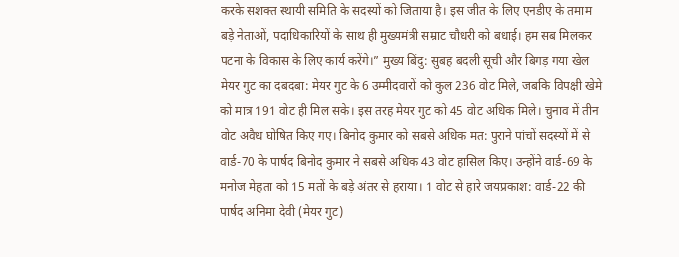करके सशक्त स्थायी समिति के सदस्यों को जिताया है। इस जीत के लिए एनडीए के तमाम बड़े नेताओं, पदाधिकारियों के साथ ही मुख्यमंत्री सम्राट चौधरी को बधाई। हम सब मिलकर पटना के विकास के लिए कार्य करेंगे।” मुख्य बिंदु: सुबह बदली सूची और बिगड़ गया खेल मेयर गुट का दबदबा: मेयर गुट के 6 उम्मीदवारों को कुल 236 वोट मिले, जबकि विपक्षी खेमे को मात्र 191 वोट ही मिल सके। इस तरह मेयर गुट को 45 वोट अधिक मिले। चुनाव में तीन वोट अवैध घोषित किए गए। बिनोद कुमार को सबसे अधिक मत: पुराने पांचों सदस्यों में से वार्ड-70 के पार्षद बिनोद कुमार ने सबसे अधिक 43 वोट हासिल किए। उन्होंने वार्ड-69 के मनोज मेहता को 15 मतों के बड़े अंतर से हराया। 1 वोट से हारे जयप्रकाश: वार्ड-22 की पार्षद अनिमा देवी (मेयर गुट)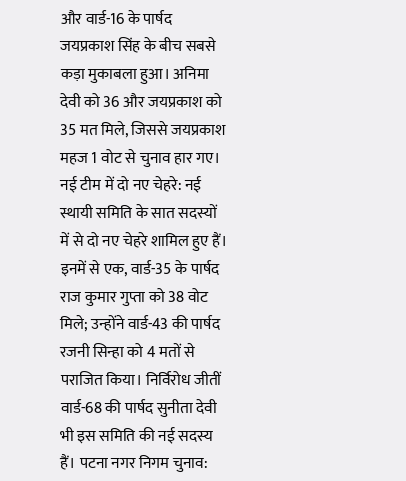और वार्ड-16 के पार्षद जयप्रकाश सिंह के बीच सबसे कड़ा मुकाबला हुआ। अनिमा देवी को 36 और जयप्रकाश को 35 मत मिले, जिससे जयप्रकाश महज 1 वोट से चुनाव हार गए। नई टीम में दो नए चेहरे: नई स्थायी समिति के सात सदस्यों में से दो नए चेहरे शामिल हुए हैं। इनमें से एक, वार्ड-35 के पार्षद राज कुमार गुप्ता को 38 वोट मिले; उन्होंने वार्ड-43 की पार्षद रजनी सिन्हा को 4 मतों से पराजित किया। निर्विरोध जीतीं वार्ड-68 की पार्षद सुनीता देवी भी इस समिति की नई सदस्य हैं। पटना नगर निगम चुनाव: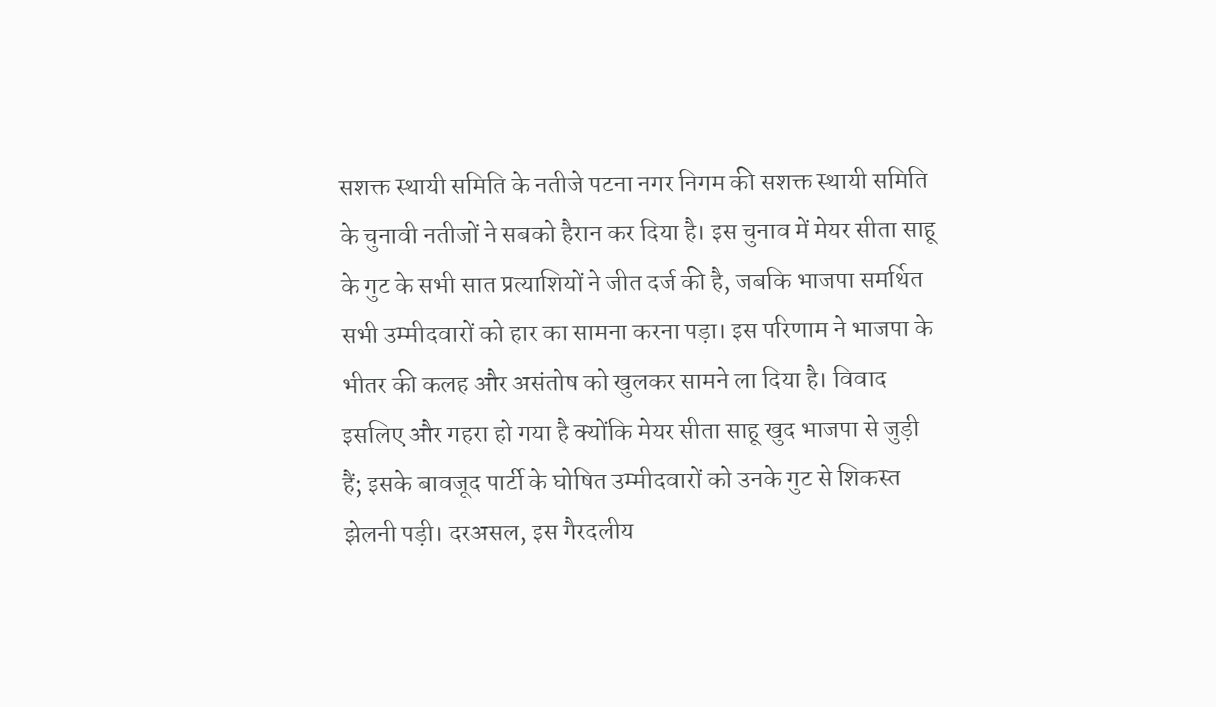सशक्त स्थायी समिति के नतीजे पटना नगर निगम की सशक्त स्थायी समिति के चुनावी नतीजों ने सबको हैरान कर दिया है। इस चुनाव में मेयर सीता साहू के गुट के सभी सात प्रत्याशियों ने जीत दर्ज की है, जबकि भाजपा समर्थित सभी उम्मीदवारों को हार का सामना करना पड़ा। इस परिणाम ने भाजपा के भीतर की कलह और असंतोष को खुलकर सामने ला दिया है। विवाद इसलिए और गहरा हो गया है क्योंकि मेयर सीता साहू खुद भाजपा से जुड़ी हैं; इसके बावजूद पार्टी के घोषित उम्मीदवारों को उनके गुट से शिकस्त झेलनी पड़ी। दरअसल, इस गैरदलीय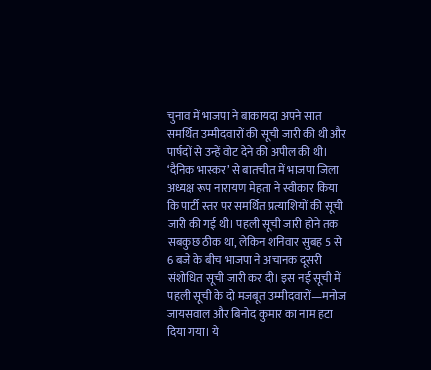चुनाव में भाजपा ने बाकायदा अपने सात समर्थित उम्मीदवारों की सूची जारी की थी और पार्षदों से उन्हें वोट देने की अपील की थी। ‘दैनिक भास्कर’ से बातचीत में भाजपा जिला अध्यक्ष रूप नारायण मेहता ने स्वीकार किया कि पार्टी स्तर पर समर्थित प्रत्याशियों की सूची जारी की गई थी। पहली सूची जारी होने तक सबकुछ ठीक था, लेकिन शनिवार सुबह 5 से 6 बजे के बीच भाजपा ने अचानक दूसरी संशोधित सूची जारी कर दी। इस नई सूची में पहली सूची के दो मजबूत उम्मीदवारों—मनोज जायसवाल और बिनोद कुमार का नाम हटा दिया गया। ये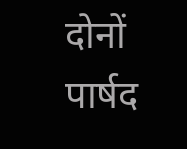दोनों पार्षद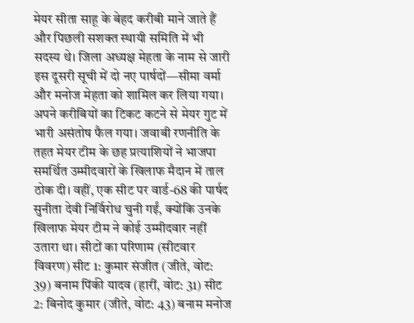मेयर सीता साहू के बेहद करीबी माने जाते हैं और पिछली सशक्त स्थायी समिति में भी सदस्य थे। जिला अध्यक्ष मेहता के नाम से जारी इस दूसरी सूची में दो नए पार्षदों—सीमा वर्मा और मनोज मेहता को शामिल कर लिया गया। अपने करीबियों का टिकट कटने से मेयर गुट में भारी असंतोष फैल गया। जवाबी रणनीति के तहत मेयर टीम के छह प्रत्याशियों ने भाजपा समर्थित उम्मीदवारों के खिलाफ मैदान में ताल ठोक दी। वहीं, एक सीट पर वार्ड-68 की पार्षद सुनीता देवी निर्विरोध चुनी गईं, क्योंकि उनके खिलाफ मेयर टीम ने कोई उम्मीदवार नहीं उतारा था। सीटों का परिणाम (सीटवार विवरण) सीट 1: कुमार संजीत (जीते, वोट: 39) बनाम पिंकी यादव (हारीं, वोट: 31) सीट 2: बिनोद कुमार (जीते, वोट: 43) बनाम मनोज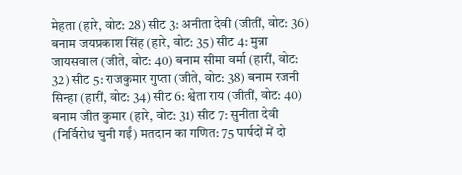मेहता (हारे, वोट: 28) सीट 3: अनीता देवी (जीतीं, वोट: 36) बनाम जयप्रकाश सिंह (हारे, वोट: 35) सीट 4: मुन्ना जायसवाल (जीते, वोट: 40) बनाम सीमा वर्मा (हारीं, वोट: 32) सीट 5: राजकुमार गुप्ता (जीते, वोट: 38) बनाम रजनी सिन्हा (हारीं, वोट: 34) सीट 6: श्वेता राय (जीतीं, वोट: 40) बनाम जीत कुमार (हारे, वोट: 31) सीट 7: सुनीता देवी (निर्विरोध चुनी गईं) मतदान का गणित: 75 पार्षदों में दो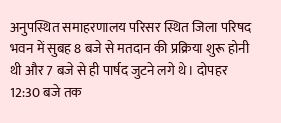अनुपस्थित समाहरणालय परिसर स्थित जिला परिषद भवन में सुबह 8 बजे से मतदान की प्रक्रिया शुरू होनी थी और 7 बजे से ही पार्षद जुटने लगे थे। दोपहर 12:30 बजे तक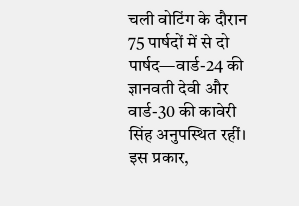चली वोटिंग के दौरान 75 पार्षदों में से दो पार्षद—वार्ड-24 की ज्ञानवती देवी और वार्ड-30 की कावेरी सिंह अनुपस्थित रहीं। इस प्रकार,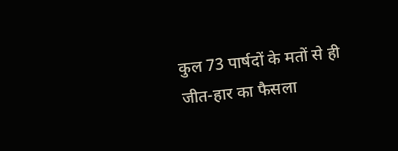कुल 73 पार्षदों के मतों से ही जीत-हार का फैसला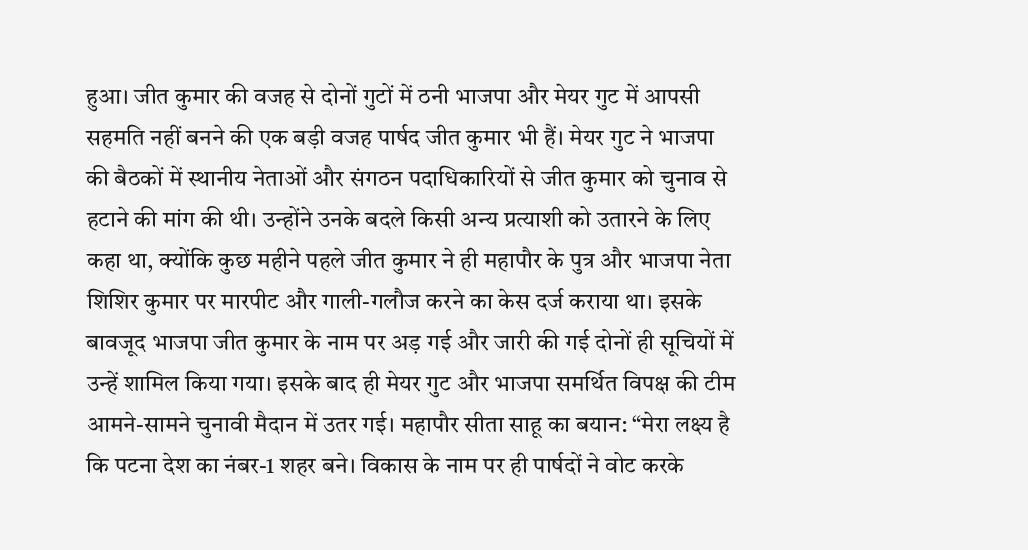हुआ। जीत कुमार की वजह से दोनों गुटों में ठनी भाजपा और मेयर गुट में आपसी सहमति नहीं बनने की एक बड़ी वजह पार्षद जीत कुमार भी हैं। मेयर गुट ने भाजपा की बैठकों में स्थानीय नेताओं और संगठन पदाधिकारियों से जीत कुमार को चुनाव से हटाने की मांग की थी। उन्होंने उनके बदले किसी अन्य प्रत्याशी को उतारने के लिए कहा था, क्योंकि कुछ महीने पहले जीत कुमार ने ही महापौर के पुत्र और भाजपा नेता शिशिर कुमार पर मारपीट और गाली-गलौज करने का केस दर्ज कराया था। इसके बावजूद भाजपा जीत कुमार के नाम पर अड़ गई और जारी की गई दोनों ही सूचियों में उन्हें शामिल किया गया। इसके बाद ही मेयर गुट और भाजपा समर्थित विपक्ष की टीम आमने-सामने चुनावी मैदान में उतर गई। महापौर सीता साहू का बयान: “मेरा लक्ष्य है कि पटना देश का नंबर-1 शहर बने। विकास के नाम पर ही पार्षदों ने वोट करके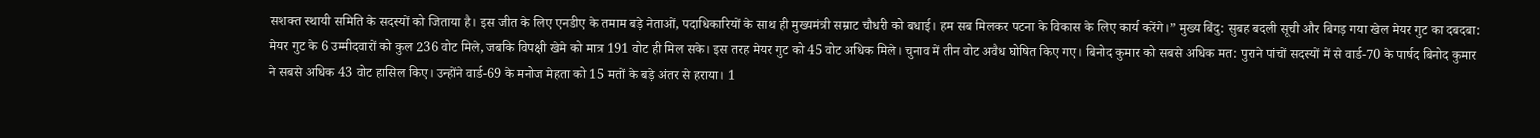सशक्त स्थायी समिति के सदस्यों को जिताया है। इस जीत के लिए एनडीए के तमाम बड़े नेताओं, पदाधिकारियों के साथ ही मुख्यमंत्री सम्राट चौधरी को बधाई। हम सब मिलकर पटना के विकास के लिए कार्य करेंगे।” मुख्य बिंदु: सुबह बदली सूची और बिगड़ गया खेल मेयर गुट का दबदबा: मेयर गुट के 6 उम्मीदवारों को कुल 236 वोट मिले, जबकि विपक्षी खेमे को मात्र 191 वोट ही मिल सके। इस तरह मेयर गुट को 45 वोट अधिक मिले। चुनाव में तीन वोट अवैध घोषित किए गए। बिनोद कुमार को सबसे अधिक मत: पुराने पांचों सदस्यों में से वार्ड-70 के पार्षद बिनोद कुमार ने सबसे अधिक 43 वोट हासिल किए। उन्होंने वार्ड-69 के मनोज मेहता को 15 मतों के बड़े अंतर से हराया। 1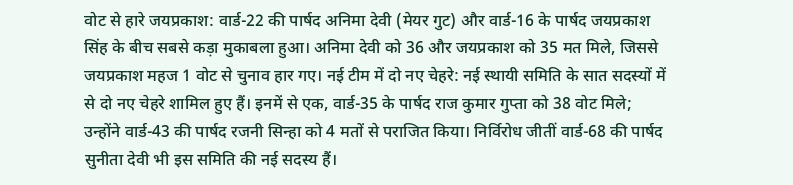वोट से हारे जयप्रकाश: वार्ड-22 की पार्षद अनिमा देवी (मेयर गुट) और वार्ड-16 के पार्षद जयप्रकाश सिंह के बीच सबसे कड़ा मुकाबला हुआ। अनिमा देवी को 36 और जयप्रकाश को 35 मत मिले, जिससे जयप्रकाश महज 1 वोट से चुनाव हार गए। नई टीम में दो नए चेहरे: नई स्थायी समिति के सात सदस्यों में से दो नए चेहरे शामिल हुए हैं। इनमें से एक, वार्ड-35 के पार्षद राज कुमार गुप्ता को 38 वोट मिले; उन्होंने वार्ड-43 की पार्षद रजनी सिन्हा को 4 मतों से पराजित किया। निर्विरोध जीतीं वार्ड-68 की पार्षद सुनीता देवी भी इस समिति की नई सदस्य हैं।